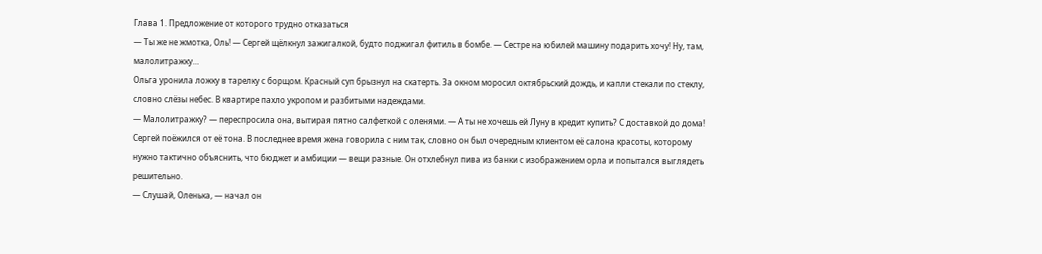Глава 1. Предложение от которого трудно отказаться
— Ты же не жмотка, Оль! — Сергей щёлкнул зажигалкой, будто поджигал фитиль в бомбе. — Сестре на юбилей машину подарить хочу! Ну, там, малолитражку…
Ольга уронила ложку в тарелку с борщом. Красный суп брызнул на скатерть. За окном моросил октябрьский дождь, и капли стекали по стеклу, словно слёзы небес. В квартире пахло укропом и разбитыми надеждами.
— Малолитражку? — переспросила она, вытирая пятно салфеткой с оленями. — А ты не хочешь ей Луну в кредит купить? С доставкой до дома!
Сергей поёжился от её тона. В последнее время жена говорила с ним так, словно он был очередным клиентом её салона красоты, которому нужно тактично объяснить, что бюджет и амбиции — вещи разные. Он отхлебнул пива из банки с изображением орла и попытался выглядеть решительно.
— Слушай, Оленька, — начал он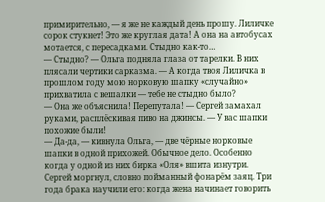примирительно, — я же не каждый день прошу. Лиличке сорок стукнет! Это же круглая дата! А она на автобусах мотается, с пересадками. Стыдно как-то…
— Стыдно? — Ольга подняла глаза от тарелки. В них плясали чертики сарказма. — А когда твоя Лиличка в прошлом году мою норковую шапку «случайно» прихватила с вешалки — тебе не стыдно было?
— Она же объяснила! Перепутала! — Сергей замахал руками, расплёскивая пиво на джинсы. — У вас шапки похожие были!
— Да-да, — кивнула Ольга, — две чёрные норковые шапки в одной прихожей. Обычное дело. Особенно когда у одной из них бирка «Оля» вшита изнутри.
Сергей моргнул, словно пойманный фонарём заяц. Три года брака научили его: когда жена начинает говорить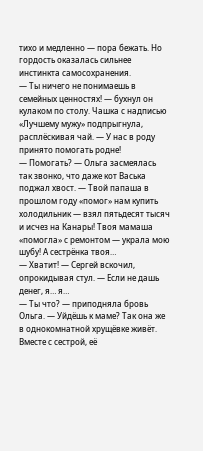тихо и медленно — пора бежать. Но гордость оказалась сильнее инстинкта самосохранения.
— Ты ничего не понимаешь в семейных ценностях! — бухнул он кулаком по столу. Чашка с надписью «Лучшему мужу» подпрыгнула, расплёскивая чай. — У нас в роду принято помогать родне!
— Помогать? — Ольга засмеялась так звонко, что даже кот Васька поджал хвост. — Твой папаша в прошлом году «помог» нам купить холодильник — взял пятьдесят тысяч и исчез на Канары! Твоя мамаша «помогла» с ремонтом — украла мою шубу! А сестрёнка твоя…
— Хватит! — Сергей вскочил, опрокидывая стул. — Если не дашь денег, я… я…
— Ты что? — приподняла бровь Ольга. — Уйдёшь к маме? Так она же в однокомнатной хрущёвке живёт. Вместе с сестрой, её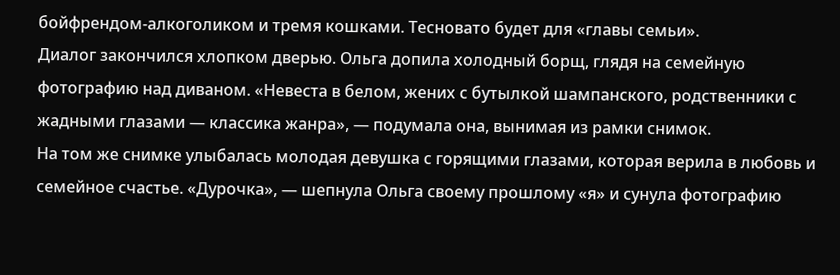бойфрендом-алкоголиком и тремя кошками. Тесновато будет для «главы семьи».
Диалог закончился хлопком дверью. Ольга допила холодный борщ, глядя на семейную фотографию над диваном. «Невеста в белом, жених с бутылкой шампанского, родственники с жадными глазами — классика жанра», — подумала она, вынимая из рамки снимок.
На том же снимке улыбалась молодая девушка с горящими глазами, которая верила в любовь и семейное счастье. «Дурочка», — шепнула Ольга своему прошлому «я» и сунула фотографию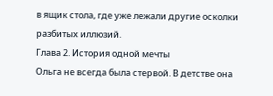в ящик стола, где уже лежали другие осколки разбитых иллюзий.
Глава 2. История одной мечты
Ольга не всегда была стервой. В детстве она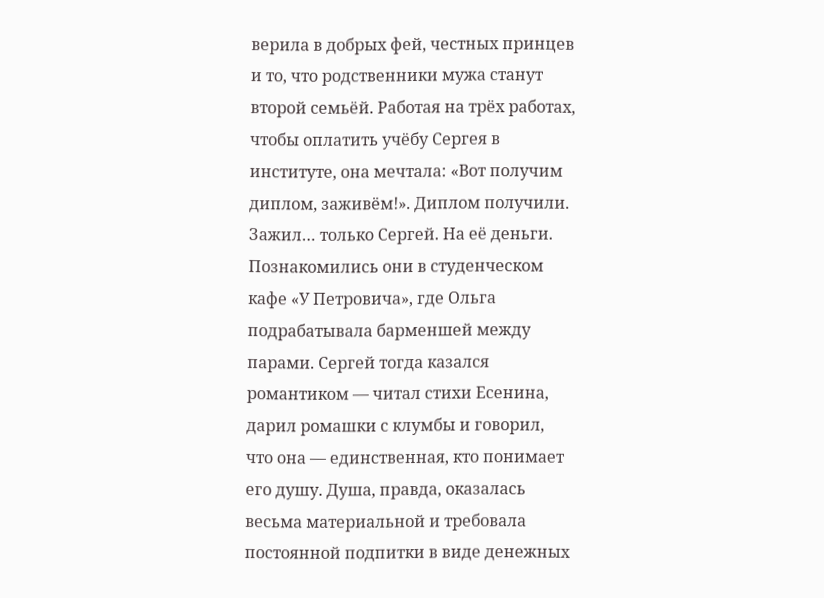верила в добрых фей, честных принцев и то, что родственники мужа станут второй семьёй. Работая на трёх работах, чтобы оплатить учёбу Сергея в институте, она мечтала: «Вот получим диплом, заживём!». Диплом получили. Зажил… только Сергей. На её деньги.
Познакомились они в студенческом кафе «У Петровича», где Ольга подрабатывала барменшей между парами. Сергей тогда казался романтиком — читал стихи Есенина, дарил ромашки с клумбы и говорил, что она — единственная, кто понимает его душу. Душа, правда, оказалась весьма материальной и требовала постоянной подпитки в виде денежных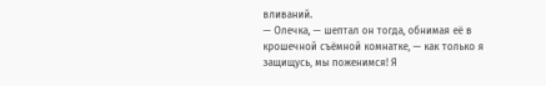вливаний.
— Олечка, — шептал он тогда, обнимая её в крошечной съёмной комнатке, — как только я защищусь, мы поженимся! Я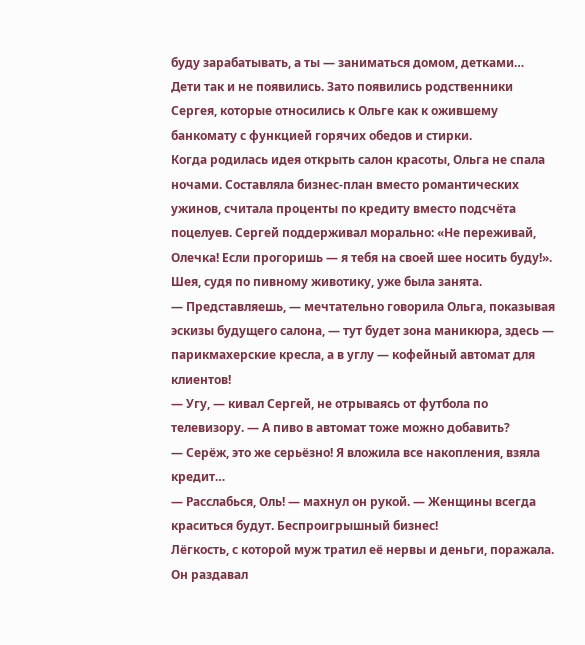буду зарабатывать, а ты — заниматься домом, детками…
Дети так и не появились. Зато появились родственники Сергея, которые относились к Ольге как к ожившему банкомату с функцией горячих обедов и стирки.
Когда родилась идея открыть салон красоты, Ольга не спала ночами. Составляла бизнес-план вместо романтических ужинов, считала проценты по кредиту вместо подсчёта поцелуев. Сергей поддерживал морально: «Не переживай, Олечка! Если прогоришь — я тебя на своей шее носить буду!». Шея, судя по пивному животику, уже была занята.
— Представляешь, — мечтательно говорила Ольга, показывая эскизы будущего салона, — тут будет зона маникюра, здесь — парикмахерские кресла, а в углу — кофейный автомат для клиентов!
— Угу, — кивал Сергей, не отрываясь от футбола по телевизору. — А пиво в автомат тоже можно добавить?
— Серёж, это же серьёзно! Я вложила все накопления, взяла кредит…
— Расслабься, Оль! — махнул он рукой. — Женщины всегда краситься будут. Беспроигрышный бизнес!
Лёгкость, с которой муж тратил её нервы и деньги, поражала. Он раздавал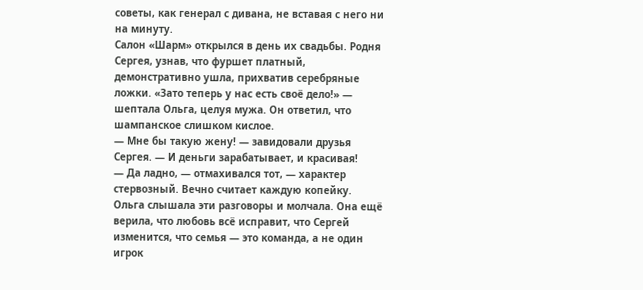советы, как генерал с дивана, не вставая с него ни на минуту.
Салон «Шарм» открылся в день их свадьбы. Родня Сергея, узнав, что фуршет платный, демонстративно ушла, прихватив серебряные ложки. «Зато теперь у нас есть своё дело!» — шептала Ольга, целуя мужа. Он ответил, что шампанское слишком кислое.
— Мне бы такую жену! — завидовали друзья Сергея. — И деньги зарабатывает, и красивая!
— Да ладно, — отмахивался тот, — характер стервозный. Вечно считает каждую копейку.
Ольга слышала эти разговоры и молчала. Она ещё верила, что любовь всё исправит, что Сергей изменится, что семья — это команда, а не один игрок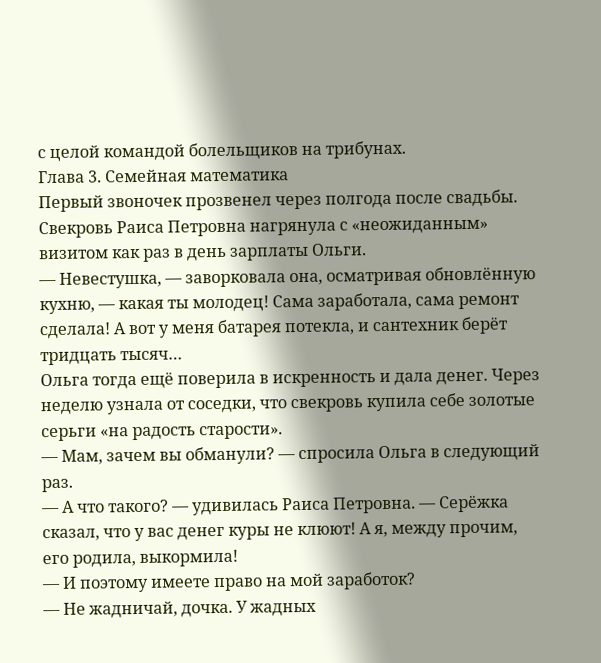с целой командой болельщиков на трибунах.
Глава 3. Семейная математика
Первый звоночек прозвенел через полгода после свадьбы. Свекровь Раиса Петровна нагрянула с «неожиданным» визитом как раз в день зарплаты Ольги.
— Невестушка, — заворковала она, осматривая обновлённую кухню, — какая ты молодец! Сама заработала, сама ремонт сделала! А вот у меня батарея потекла, и сантехник берёт тридцать тысяч…
Ольга тогда ещё поверила в искренность и дала денег. Через неделю узнала от соседки, что свекровь купила себе золотые серьги «на радость старости».
— Мам, зачем вы обманули? — спросила Ольга в следующий раз.
— А что такого? — удивилась Раиса Петровна. — Серёжка сказал, что у вас денег куры не клюют! А я, между прочим, его родила, выкормила!
— И поэтому имеете право на мой заработок?
— Не жадничай, дочка. У жадных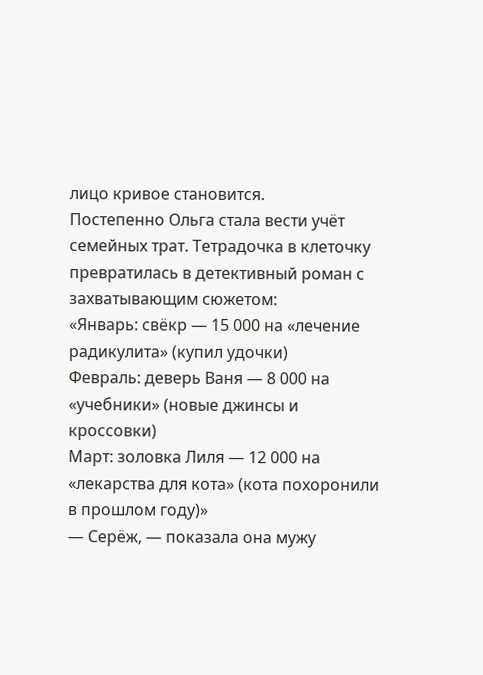лицо кривое становится.
Постепенно Ольга стала вести учёт семейных трат. Тетрадочка в клеточку превратилась в детективный роман с захватывающим сюжетом:
«Январь: свёкр — 15 000 на «лечение радикулита» (купил удочки)
Февраль: деверь Ваня — 8 000 на «учебники» (новые джинсы и кроссовки)
Март: золовка Лиля — 12 000 на «лекарства для кота» (кота похоронили в прошлом году)»
— Серёж, — показала она мужу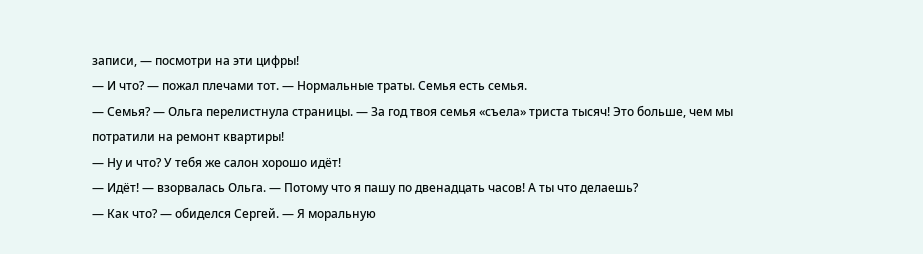записи, — посмотри на эти цифры!
— И что? — пожал плечами тот. — Нормальные траты. Семья есть семья.
— Семья? — Ольга перелистнула страницы. — За год твоя семья «съела» триста тысяч! Это больше, чем мы потратили на ремонт квартиры!
— Ну и что? У тебя же салон хорошо идёт!
— Идёт! — взорвалась Ольга. — Потому что я пашу по двенадцать часов! А ты что делаешь?
— Как что? — обиделся Сергей. — Я моральную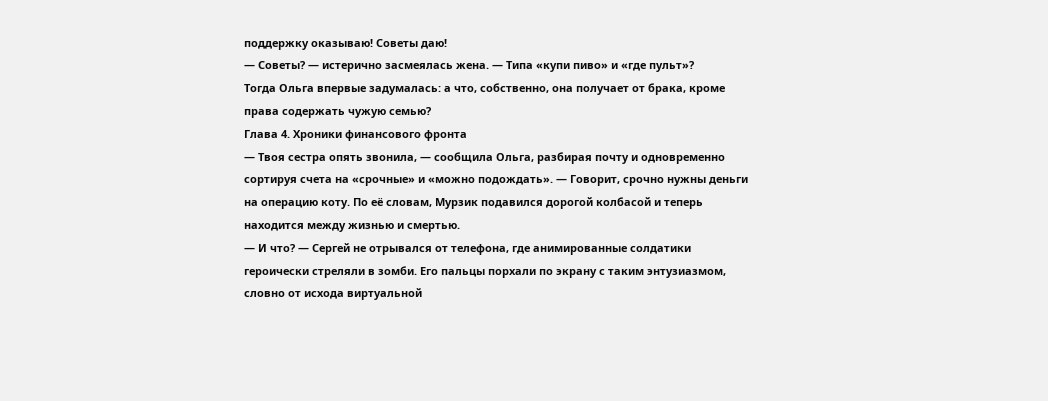поддержку оказываю! Советы даю!
— Советы? — истерично засмеялась жена. — Типа «купи пиво» и «где пульт»?
Тогда Ольга впервые задумалась: а что, собственно, она получает от брака, кроме права содержать чужую семью?
Глава 4. Хроники финансового фронта
— Твоя сестра опять звонила, — сообщила Ольга, разбирая почту и одновременно сортируя счета на «срочные» и «можно подождать». — Говорит, срочно нужны деньги на операцию коту. По её словам, Мурзик подавился дорогой колбасой и теперь находится между жизнью и смертью.
— И что? — Сергей не отрывался от телефона, где анимированные солдатики героически стреляли в зомби. Его пальцы порхали по экрану с таким энтузиазмом, словно от исхода виртуальной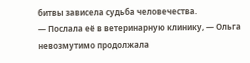битвы зависела судьба человечества.
— Послала её в ветеринарную клинику, — Ольга невозмутимо продолжала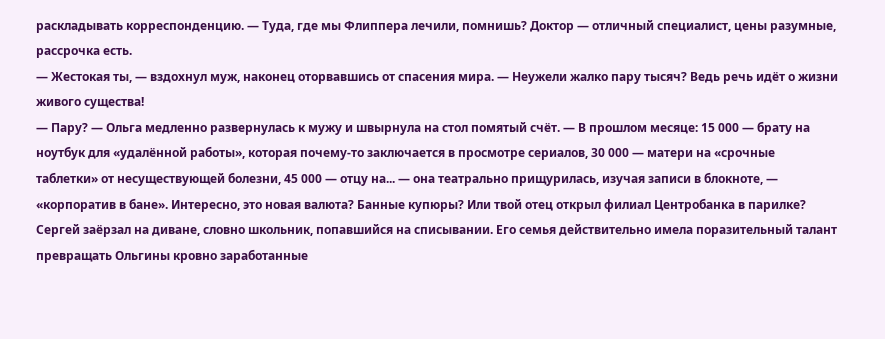раскладывать корреспонденцию. — Туда, где мы Флиппера лечили, помнишь? Доктор — отличный специалист, цены разумные, рассрочка есть.
— Жестокая ты, — вздохнул муж, наконец оторвавшись от спасения мира. — Неужели жалко пару тысяч? Ведь речь идёт о жизни живого существа!
— Пару? — Ольга медленно развернулась к мужу и швырнула на стол помятый счёт. — В прошлом месяце: 15 000 — брату на ноутбук для «удалённой работы», которая почему-то заключается в просмотре сериалов, 30 000 — матери на «срочные таблетки» от несуществующей болезни, 45 000 — отцу на... — она театрально прищурилась, изучая записи в блокноте, — «корпоратив в бане». Интересно, это новая валюта? Банные купюры? Или твой отец открыл филиал Центробанка в парилке?
Сергей заёрзал на диване, словно школьник, попавшийся на списывании. Его семья действительно имела поразительный талант превращать Ольгины кровно заработанные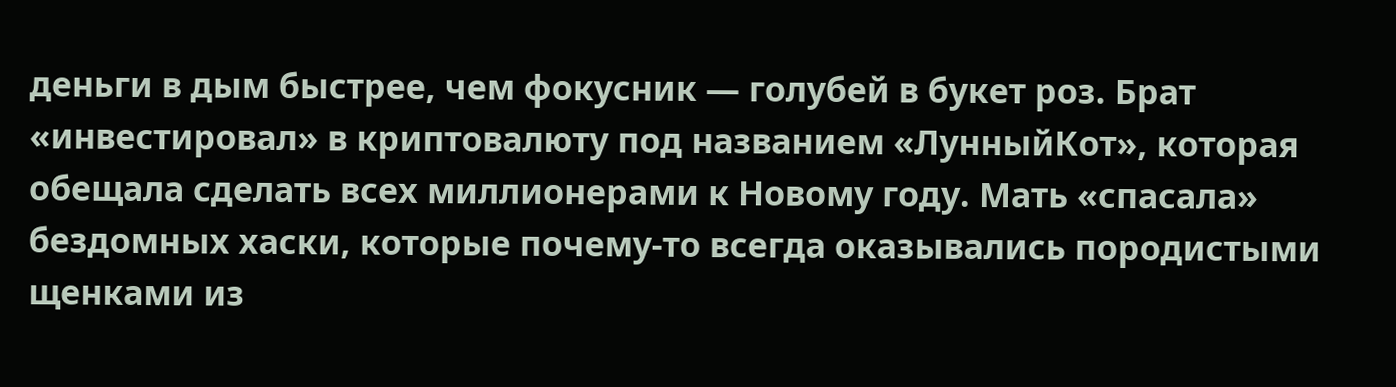деньги в дым быстрее, чем фокусник — голубей в букет роз. Брат «инвестировал» в криптовалюту под названием «ЛунныйКот», которая обещала сделать всех миллионерами к Новому году. Мать «спасала» бездомных хаски, которые почему-то всегда оказывались породистыми щенками из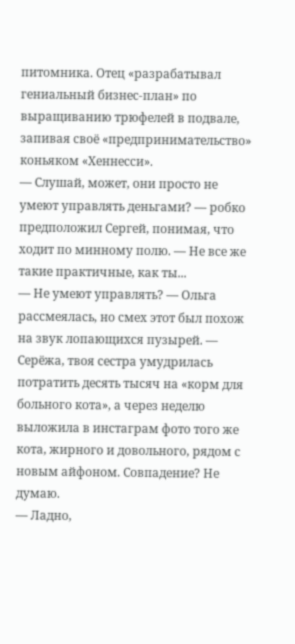питомника. Отец «разрабатывал гениальный бизнес-план» по выращиванию трюфелей в подвале, запивая своё «предпринимательство» коньяком «Хеннесси».
— Слушай, может, они просто не умеют управлять деньгами? — робко предположил Сергей, понимая, что ходит по минному полю. — Не все же такие практичные, как ты...
— Не умеют управлять? — Ольга рассмеялась, но смех этот был похож на звук лопающихся пузырей. — Серёжа, твоя сестра умудрилась потратить десять тысяч на «корм для больного кота», а через неделю выложила в инстаграм фото того же кота, жирного и довольного, рядом с новым айфоном. Совпадение? Не думаю.
— Ладно,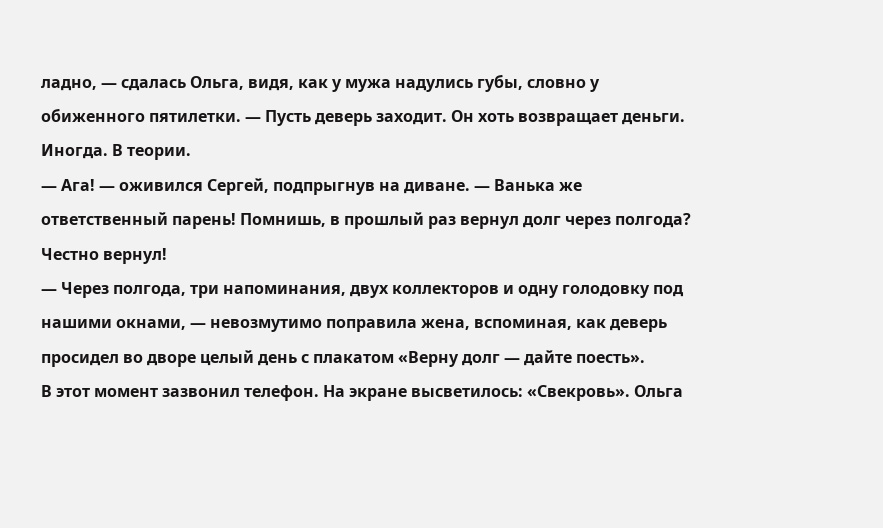ладно, — сдалась Ольга, видя, как у мужа надулись губы, словно у обиженного пятилетки. — Пусть деверь заходит. Он хоть возвращает деньги. Иногда. В теории.
— Ага! — оживился Сергей, подпрыгнув на диване. — Ванька же ответственный парень! Помнишь, в прошлый раз вернул долг через полгода? Честно вернул!
— Через полгода, три напоминания, двух коллекторов и одну голодовку под нашими окнами, — невозмутимо поправила жена, вспоминая, как деверь просидел во дворе целый день с плакатом «Верну долг — дайте поесть».
В этот момент зазвонил телефон. На экране высветилось: «Свекровь». Ольга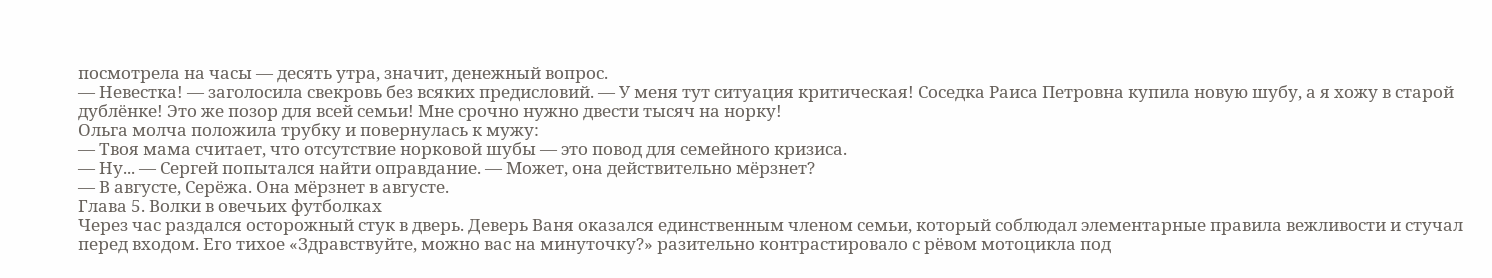посмотрела на часы — десять утра, значит, денежный вопрос.
— Невестка! — заголосила свекровь без всяких предисловий. — У меня тут ситуация критическая! Соседка Раиса Петровна купила новую шубу, а я хожу в старой дублёнке! Это же позор для всей семьи! Мне срочно нужно двести тысяч на норку!
Ольга молча положила трубку и повернулась к мужу:
— Твоя мама считает, что отсутствие норковой шубы — это повод для семейного кризиса.
— Ну... — Сергей попытался найти оправдание. — Может, она действительно мёрзнет?
— В августе, Серёжа. Она мёрзнет в августе.
Глава 5. Волки в овечьих футболках
Через час раздался осторожный стук в дверь. Деверь Ваня оказался единственным членом семьи, который соблюдал элементарные правила вежливости и стучал перед входом. Его тихое «Здравствуйте, можно вас на минуточку?» разительно контрастировало с рёвом мотоцикла под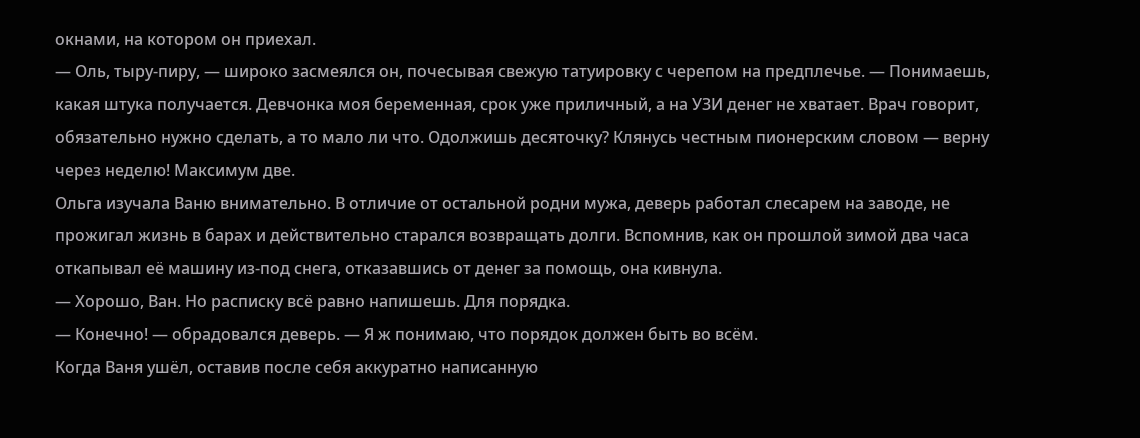окнами, на котором он приехал.
— Оль, тыру-пиру, — широко засмеялся он, почесывая свежую татуировку с черепом на предплечье. — Понимаешь, какая штука получается. Девчонка моя беременная, срок уже приличный, а на УЗИ денег не хватает. Врач говорит, обязательно нужно сделать, а то мало ли что. Одолжишь десяточку? Клянусь честным пионерским словом — верну через неделю! Максимум две.
Ольга изучала Ваню внимательно. В отличие от остальной родни мужа, деверь работал слесарем на заводе, не прожигал жизнь в барах и действительно старался возвращать долги. Вспомнив, как он прошлой зимой два часа откапывал её машину из-под снега, отказавшись от денег за помощь, она кивнула.
— Хорошо, Ван. Но расписку всё равно напишешь. Для порядка.
— Конечно! — обрадовался деверь. — Я ж понимаю, что порядок должен быть во всём.
Когда Ваня ушёл, оставив после себя аккуратно написанную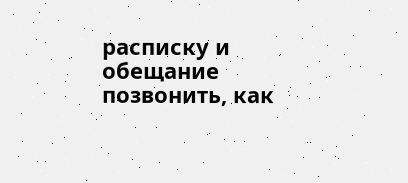расписку и обещание позвонить, как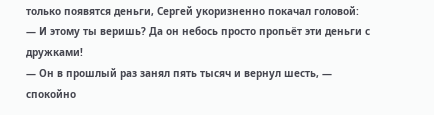только появятся деньги, Сергей укоризненно покачал головой:
— И этому ты веришь? Да он небось просто пропьёт эти деньги с дружками!
— Он в прошлый раз занял пять тысяч и вернул шесть, — спокойно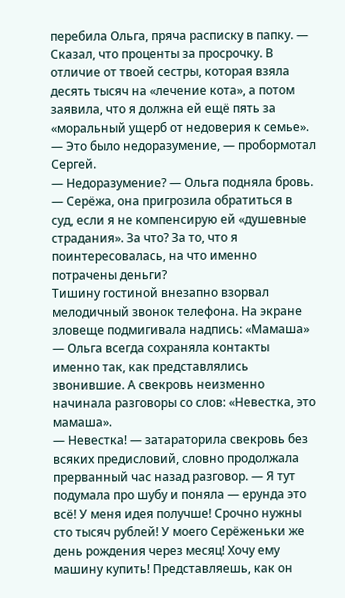перебила Ольга, пряча расписку в папку. — Сказал, что проценты за просрочку. В отличие от твоей сестры, которая взяла десять тысяч на «лечение кота», а потом заявила, что я должна ей ещё пять за «моральный ущерб от недоверия к семье».
— Это было недоразумение, — пробормотал Сергей.
— Недоразумение? — Ольга подняла бровь. — Серёжа, она пригрозила обратиться в суд, если я не компенсирую ей «душевные страдания». За что? За то, что я поинтересовалась, на что именно потрачены деньги?
Тишину гостиной внезапно взорвал мелодичный звонок телефона. На экране зловеще подмигивала надпись: «Мамаша» — Ольга всегда сохраняла контакты именно так, как представлялись звонившие. А свекровь неизменно начинала разговоры со слов: «Невестка, это мамаша».
— Невестка! — затараторила свекровь без всяких предисловий, словно продолжала прерванный час назад разговор. — Я тут подумала про шубу и поняла — ерунда это всё! У меня идея получше! Срочно нужны сто тысяч рублей! У моего Серёженьки же день рождения через месяц! Хочу ему машину купить! Представляешь, как он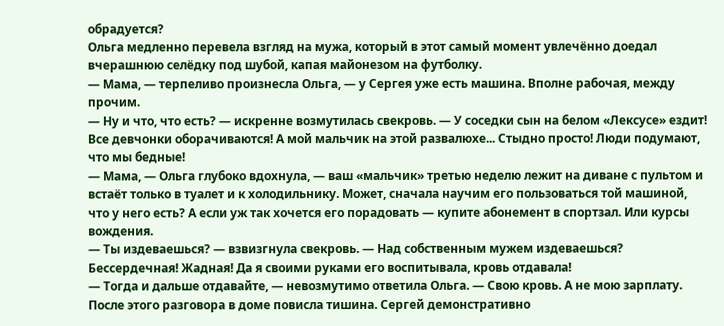обрадуется?
Ольга медленно перевела взгляд на мужа, который в этот самый момент увлечённо доедал вчерашнюю селёдку под шубой, капая майонезом на футболку.
— Мама, — терпеливо произнесла Ольга, — у Сергея уже есть машина. Вполне рабочая, между прочим.
— Ну и что, что есть? — искренне возмутилась свекровь. — У соседки сын на белом «Лексусе» ездит! Все девчонки оборачиваются! А мой мальчик на этой развалюхе... Стыдно просто! Люди подумают, что мы бедные!
— Мама, — Ольга глубоко вдохнула, — ваш «мальчик» третью неделю лежит на диване с пультом и встаёт только в туалет и к холодильнику. Может, сначала научим его пользоваться той машиной, что у него есть? А если уж так хочется его порадовать — купите абонемент в спортзал. Или курсы вождения.
— Ты издеваешься? — взвизгнула свекровь. — Над собственным мужем издеваешься? Бессердечная! Жадная! Да я своими руками его воспитывала, кровь отдавала!
— Тогда и дальше отдавайте, — невозмутимо ответила Ольга. — Свою кровь. А не мою зарплату.
После этого разговора в доме повисла тишина. Сергей демонстративно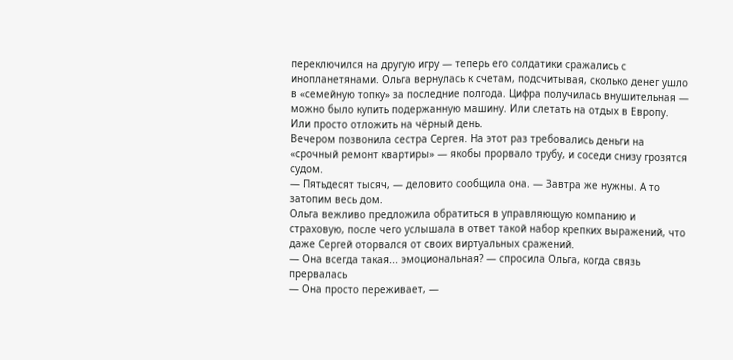переключился на другую игру — теперь его солдатики сражались с инопланетянами. Ольга вернулась к счетам, подсчитывая, сколько денег ушло в «семейную топку» за последние полгода. Цифра получилась внушительная — можно было купить подержанную машину. Или слетать на отдых в Европу. Или просто отложить на чёрный день.
Вечером позвонила сестра Сергея. На этот раз требовались деньги на «срочный ремонт квартиры» — якобы прорвало трубу, и соседи снизу грозятся судом.
— Пятьдесят тысяч, — деловито сообщила она. — Завтра же нужны. А то затопим весь дом.
Ольга вежливо предложила обратиться в управляющую компанию и страховую, после чего услышала в ответ такой набор крепких выражений, что даже Сергей оторвался от своих виртуальных сражений.
— Она всегда такая... эмоциональная? — спросила Ольга, когда связь прервалась
— Она просто переживает, —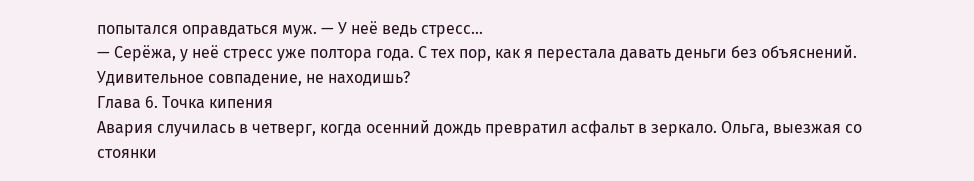попытался оправдаться муж. — У неё ведь стресс...
— Серёжа, у неё стресс уже полтора года. С тех пор, как я перестала давать деньги без объяснений. Удивительное совпадение, не находишь?
Глава 6. Точка кипения
Авария случилась в четверг, когда осенний дождь превратил асфальт в зеркало. Ольга, выезжая со стоянки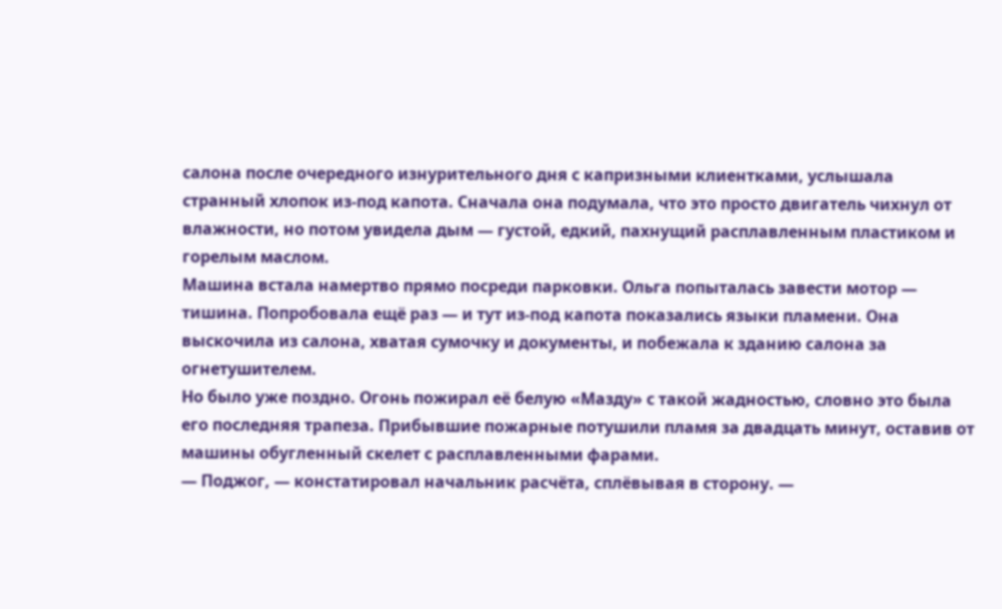салона после очередного изнурительного дня с капризными клиентками, услышала странный хлопок из-под капота. Сначала она подумала, что это просто двигатель чихнул от влажности, но потом увидела дым — густой, едкий, пахнущий расплавленным пластиком и горелым маслом.
Машина встала намертво прямо посреди парковки. Ольга попыталась завести мотор — тишина. Попробовала ещё раз — и тут из-под капота показались языки пламени. Она выскочила из салона, хватая сумочку и документы, и побежала к зданию салона за огнетушителем.
Но было уже поздно. Огонь пожирал её белую «Мазду» с такой жадностью, словно это была его последняя трапеза. Прибывшие пожарные потушили пламя за двадцать минут, оставив от машины обугленный скелет с расплавленными фарами.
— Поджог, — констатировал начальник расчёта, сплёвывая в сторону. —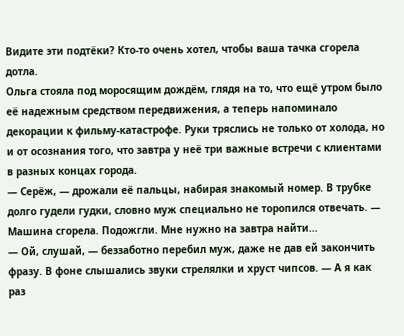Видите эти подтёки? Кто-то очень хотел, чтобы ваша тачка сгорела дотла.
Ольга стояла под моросящим дождём, глядя на то, что ещё утром было её надежным средством передвижения, а теперь напоминало декорации к фильму-катастрофе. Руки тряслись не только от холода, но и от осознания того, что завтра у неё три важные встречи с клиентами в разных концах города.
— Серёж, — дрожали её пальцы, набирая знакомый номер. В трубке долго гудели гудки, словно муж специально не торопился отвечать. — Машина сгорела. Подожгли. Мне нужно на завтра найти...
— Ой, слушай, — беззаботно перебил муж, даже не дав ей закончить фразу. В фоне слышались звуки стрелялки и хруст чипсов. — А я как раз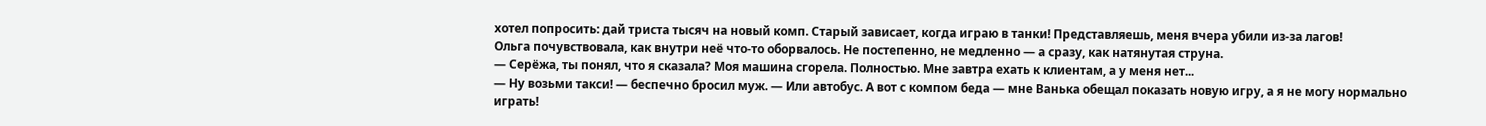хотел попросить: дай триста тысяч на новый комп. Старый зависает, когда играю в танки! Представляешь, меня вчера убили из-за лагов!
Ольга почувствовала, как внутри неё что-то оборвалось. Не постепенно, не медленно — а сразу, как натянутая струна.
— Серёжа, ты понял, что я сказала? Моя машина сгорела. Полностью. Мне завтра ехать к клиентам, а у меня нет...
— Ну возьми такси! — беспечно бросил муж. — Или автобус. А вот с компом беда — мне Ванька обещал показать новую игру, а я не могу нормально играть!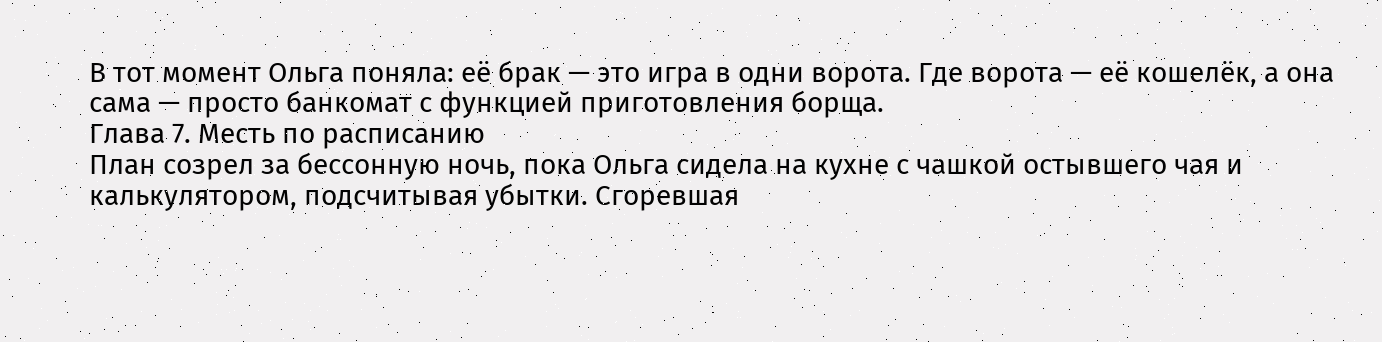В тот момент Ольга поняла: её брак — это игра в одни ворота. Где ворота — её кошелёк, а она сама — просто банкомат с функцией приготовления борща.
Глава 7. Месть по расписанию
План созрел за бессонную ночь, пока Ольга сидела на кухне с чашкой остывшего чая и калькулятором, подсчитывая убытки. Сгоревшая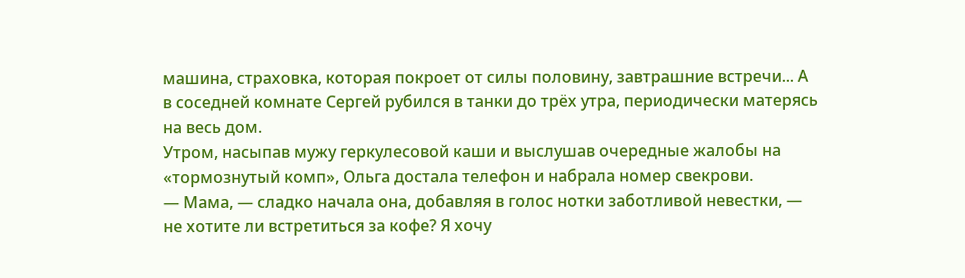машина, страховка, которая покроет от силы половину, завтрашние встречи... А в соседней комнате Сергей рубился в танки до трёх утра, периодически матерясь на весь дом.
Утром, насыпав мужу геркулесовой каши и выслушав очередные жалобы на «тормознутый комп», Ольга достала телефон и набрала номер свекрови.
— Мама, — сладко начала она, добавляя в голос нотки заботливой невестки, — не хотите ли встретиться за кофе? Я хочу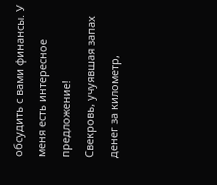обсудить с вами финансы. У меня есть интересное предложение!
Свекровь, учуявшая запах денег за километр,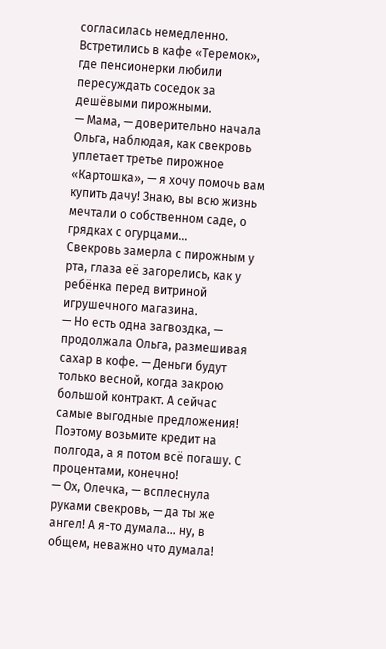согласилась немедленно. Встретились в кафе «Теремок», где пенсионерки любили пересуждать соседок за дешёвыми пирожными.
— Мама, — доверительно начала Ольга, наблюдая, как свекровь уплетает третье пирожное «Картошка», — я хочу помочь вам купить дачу! Знаю, вы всю жизнь мечтали о собственном саде, о грядках с огурцами...
Свекровь замерла с пирожным у рта, глаза её загорелись, как у ребёнка перед витриной игрушечного магазина.
— Но есть одна загвоздка, — продолжала Ольга, размешивая сахар в кофе. — Деньги будут только весной, когда закрою большой контракт. А сейчас самые выгодные предложения! Поэтому возьмите кредит на полгода, а я потом всё погашу. С процентами, конечно!
— Ох, Олечка, — всплеснула руками свекровь, — да ты же ангел! А я-то думала... ну, в общем, неважно что думала!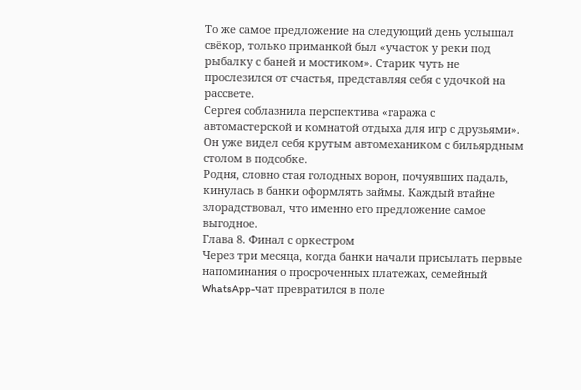То же самое предложение на следующий день услышал свёкор, только приманкой был «участок у реки под рыбалку с баней и мостиком». Старик чуть не прослезился от счастья, представляя себя с удочкой на рассвете.
Сергея соблазнила перспектива «гаража с автомастерской и комнатой отдыха для игр с друзьями». Он уже видел себя крутым автомехаником с бильярдным столом в подсобке.
Родня, словно стая голодных ворон, почуявших падаль, кинулась в банки оформлять займы. Каждый втайне злорадствовал, что именно его предложение самое выгодное.
Глава 8. Финал с оркестром
Через три месяца, когда банки начали присылать первые напоминания о просроченных платежах, семейный WhatsApp-чат превратился в поле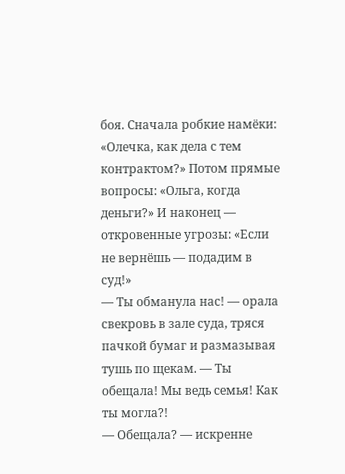боя. Сначала робкие намёки: «Олечка, как дела с тем контрактом?» Потом прямые вопросы: «Ольга, когда деньги?» И наконец — откровенные угрозы: «Если не вернёшь — подадим в суд!»
— Ты обманула нас! — орала свекровь в зале суда, тряся пачкой бумаг и размазывая тушь по щекам. — Ты обещала! Мы ведь семья! Как ты могла?!
— Обещала? — искренне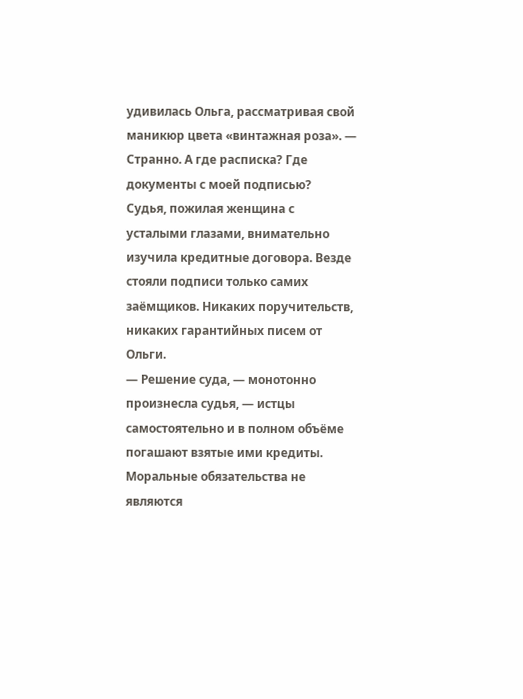удивилась Ольга, рассматривая свой маникюр цвета «винтажная роза». — Странно. А где расписка? Где документы с моей подписью?
Судья, пожилая женщина с усталыми глазами, внимательно изучила кредитные договора. Везде стояли подписи только самих заёмщиков. Никаких поручительств, никаких гарантийных писем от Ольги.
— Решение суда, — монотонно произнесла судья, — истцы самостоятельно и в полном объёме погашают взятые ими кредиты. Моральные обязательства не являются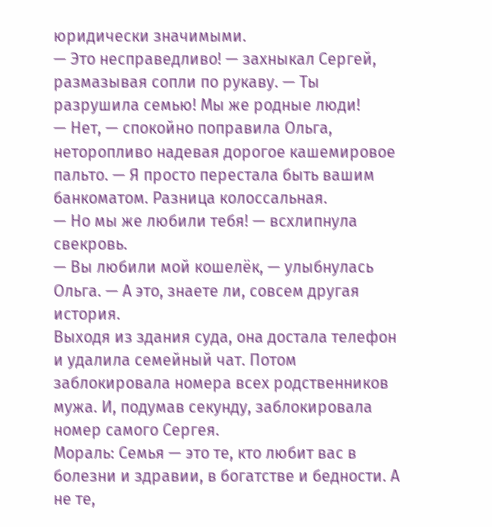юридически значимыми.
— Это несправедливо! — захныкал Сергей, размазывая сопли по рукаву. — Ты разрушила семью! Мы же родные люди!
— Нет, — спокойно поправила Ольга, неторопливо надевая дорогое кашемировое пальто. — Я просто перестала быть вашим банкоматом. Разница колоссальная.
— Но мы же любили тебя! — всхлипнула свекровь.
— Вы любили мой кошелёк, — улыбнулась Ольга. — А это, знаете ли, совсем другая история.
Выходя из здания суда, она достала телефон и удалила семейный чат. Потом заблокировала номера всех родственников мужа. И, подумав секунду, заблокировала номер самого Сергея.
Мораль: Семья — это те, кто любит вас в болезни и здравии, в богатстве и бедности. А не те,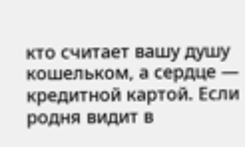кто считает вашу душу кошельком, а сердце — кредитной картой. Если родня видит в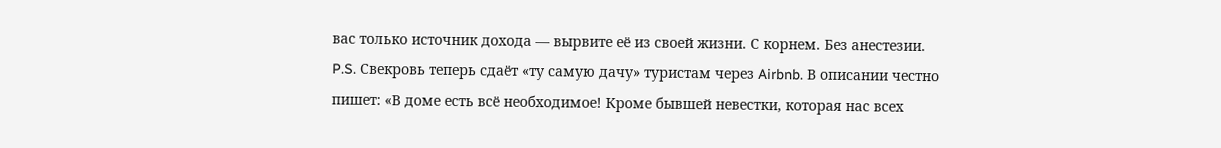вас только источник дохода — вырвите её из своей жизни. С корнем. Без анестезии.
P.S. Свекровь теперь сдаёт «ту самую дачу» туристам через Airbnb. В описании честно пишет: «В доме есть всё необходимое! Кроме бывшей невестки, которая нас всех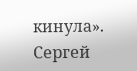кинула». Сергей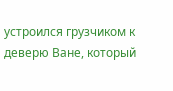устроился грузчиком к деверю Ване, который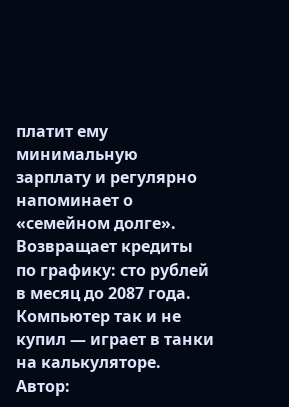платит ему минимальную зарплату и регулярно напоминает о «семейном долге». Возвращает кредиты по графику: сто рублей в месяц до 2087 года. Компьютер так и не купил — играет в танки на калькуляторе.
Автор: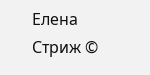Елена Стриж ©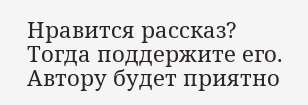Нравится рассказ? Тогда поддержите его. Автору будет приятно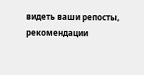видеть ваши репосты, рекомендации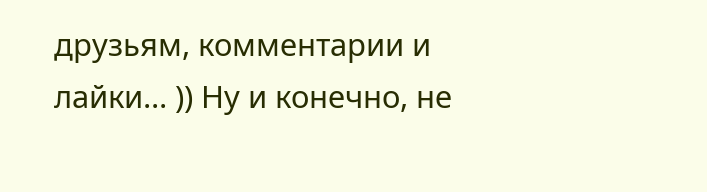друзьям, комментарии и лайки... )) Ну и конечно, не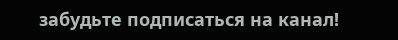забудьте подписаться на канал!